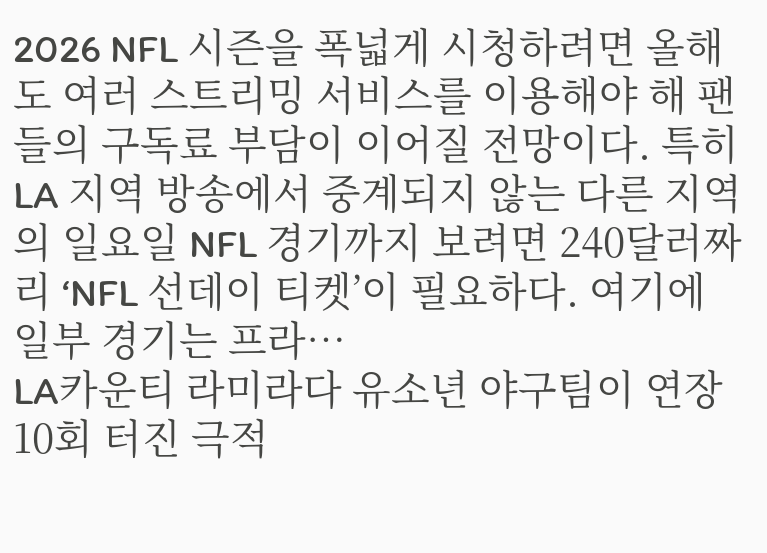2026 NFL 시즌을 폭넓게 시청하려면 올해도 여러 스트리밍 서비스를 이용해야 해 팬들의 구독료 부담이 이어질 전망이다. 특히 LA 지역 방송에서 중계되지 않는 다른 지역의 일요일 NFL 경기까지 보려면 240달러짜리 ‘NFL 선데이 티켓’이 필요하다. 여기에 일부 경기는 프라…
LA카운티 라미라다 유소년 야구팀이 연장 10회 터진 극적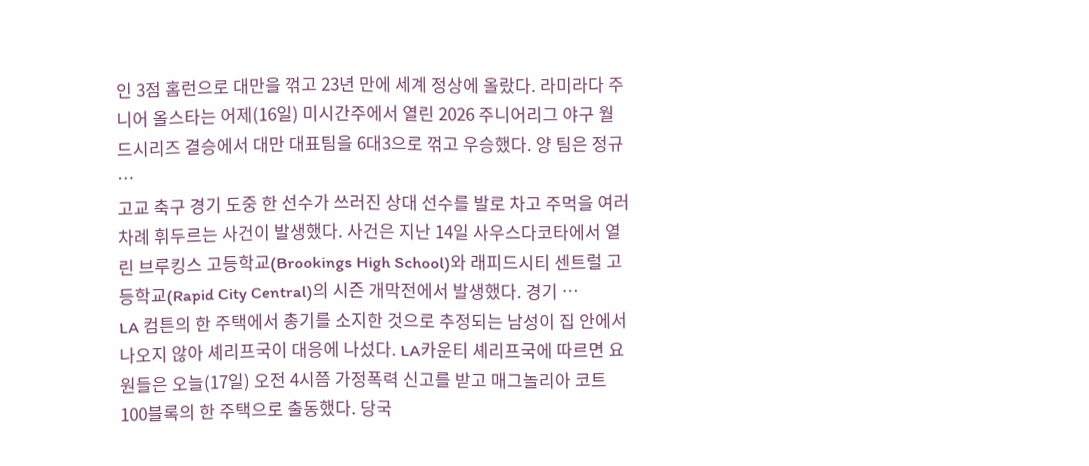인 3점 홈런으로 대만을 꺾고 23년 만에 세계 정상에 올랐다. 라미라다 주니어 올스타는 어제(16일) 미시간주에서 열린 2026 주니어리그 야구 월드시리즈 결승에서 대만 대표팀을 6대3으로 꺾고 우승했다. 양 팀은 정규 …
고교 축구 경기 도중 한 선수가 쓰러진 상대 선수를 발로 차고 주먹을 여러 차례 휘두르는 사건이 발생했다. 사건은 지난 14일 사우스다코타에서 열린 브루킹스 고등학교(Brookings High School)와 래피드시티 센트럴 고등학교(Rapid City Central)의 시즌 개막전에서 발생했다. 경기 …
LA 컴튼의 한 주택에서 총기를 소지한 것으로 추정되는 남성이 집 안에서 나오지 않아 셰리프국이 대응에 나섰다. LA카운티 셰리프국에 따르면 요원들은 오늘(17일) 오전 4시쯤 가정폭력 신고를 받고 매그놀리아 코트 100블록의 한 주택으로 출동했다. 당국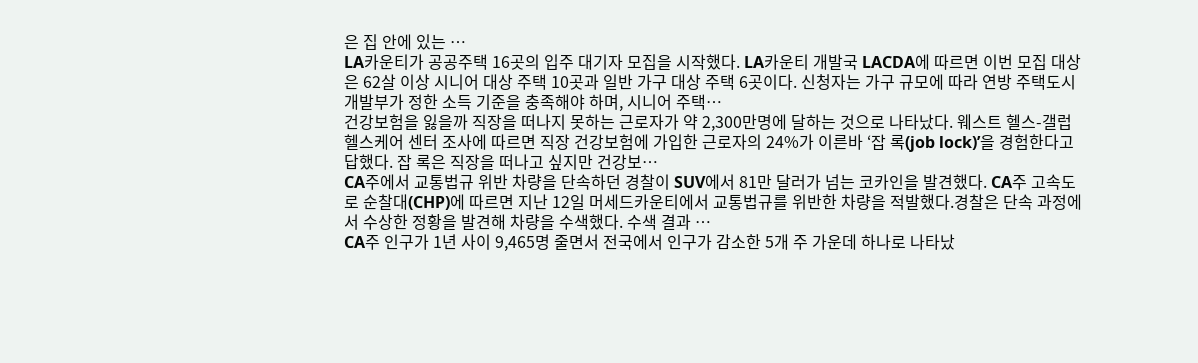은 집 안에 있는 …
LA카운티가 공공주택 16곳의 입주 대기자 모집을 시작했다. LA카운티 개발국 LACDA에 따르면 이번 모집 대상은 62살 이상 시니어 대상 주택 10곳과 일반 가구 대상 주택 6곳이다. 신청자는 가구 규모에 따라 연방 주택도시개발부가 정한 소득 기준을 충족해야 하며, 시니어 주택…
건강보험을 잃을까 직장을 떠나지 못하는 근로자가 약 2,300만명에 달하는 것으로 나타났다. 웨스트 헬스-갤럽 헬스케어 센터 조사에 따르면 직장 건강보험에 가입한 근로자의 24%가 이른바 ‘잡 록(job lock)’을 경험한다고 답했다. 잡 록은 직장을 떠나고 싶지만 건강보…
CA주에서 교통법규 위반 차량을 단속하던 경찰이 SUV에서 81만 달러가 넘는 코카인을 발견했다. CA주 고속도로 순찰대(CHP)에 따르면 지난 12일 머세드카운티에서 교통법규를 위반한 차량을 적발했다.경찰은 단속 과정에서 수상한 정황을 발견해 차량을 수색했다. 수색 결과 …
CA주 인구가 1년 사이 9,465명 줄면서 전국에서 인구가 감소한 5개 주 가운데 하나로 나타났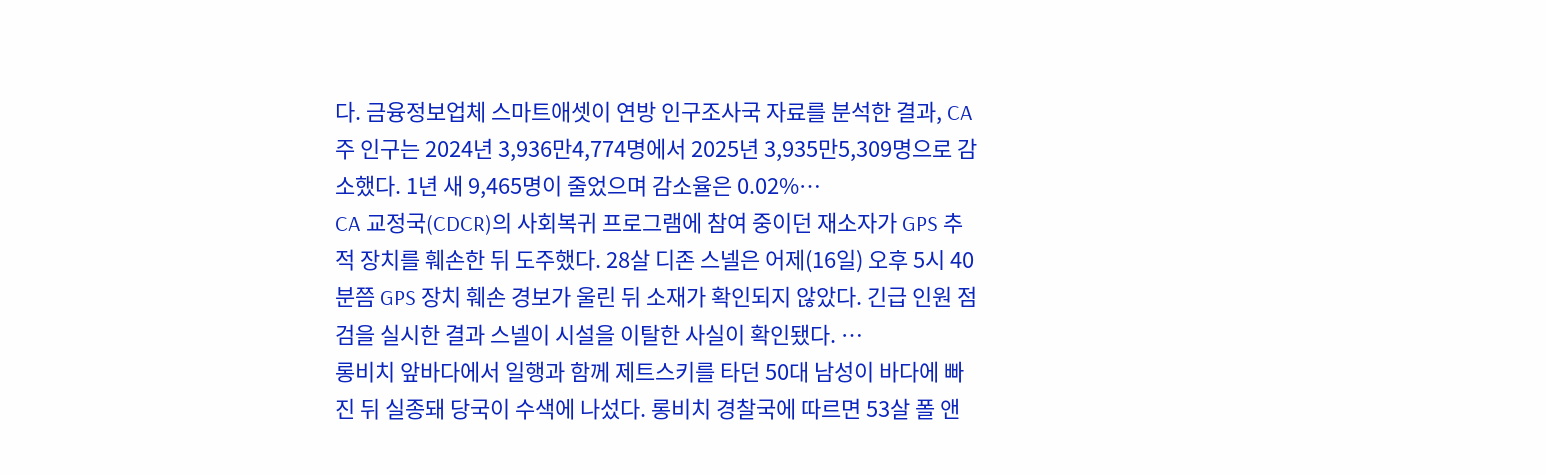다. 금융정보업체 스마트애셋이 연방 인구조사국 자료를 분석한 결과, CA주 인구는 2024년 3,936만4,774명에서 2025년 3,935만5,309명으로 감소했다. 1년 새 9,465명이 줄었으며 감소율은 0.02%…
CA 교정국(CDCR)의 사회복귀 프로그램에 참여 중이던 재소자가 GPS 추적 장치를 훼손한 뒤 도주했다. 28살 디존 스넬은 어제(16일) 오후 5시 40분쯤 GPS 장치 훼손 경보가 울린 뒤 소재가 확인되지 않았다. 긴급 인원 점검을 실시한 결과 스넬이 시설을 이탈한 사실이 확인됐다. …
롱비치 앞바다에서 일행과 함께 제트스키를 타던 50대 남성이 바다에 빠진 뒤 실종돼 당국이 수색에 나섰다. 롱비치 경찰국에 따르면 53살 폴 앤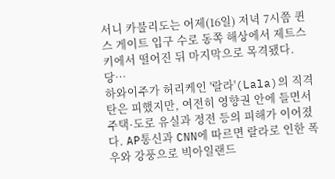서니 카불리도는 어제(16일) 저녁 7시쯤 퀸스 게이트 입구 수로 동쪽 해상에서 제트스키에서 떨어진 뒤 마지막으로 목격됐다. 당…
하와이주가 허리케인 '랄라'(Lala)의 직격탄은 피했지만, 여전히 영향권 안에 들면서 주택·도로 유실과 정전 등의 피해가 이어졌다. AP통신과 CNN에 따르면 랄라로 인한 폭우와 강풍으로 빅아일랜드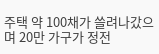주택 약 100채가 쓸려나갔으며 20만 가구가 정전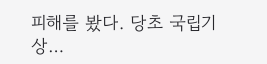피해를 봤다. 당초 국립기상…